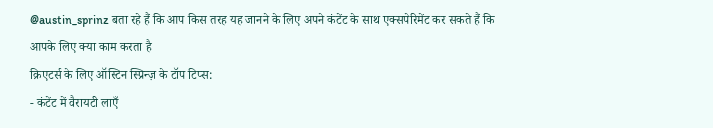@austin_sprinz बता रहे हैं कि आप किस तरह यह जानने के लिए अपने कंटेंट के साथ एक्सपेरिमेंट कर सकते हैं कि आपके लिए क्या काम करता है
क्रिएटर्स के लिए ऑस्टिन स्प्रिन्ज़ के टॉप टिप्स:
- कंटेंट में वैरायटी लाएँ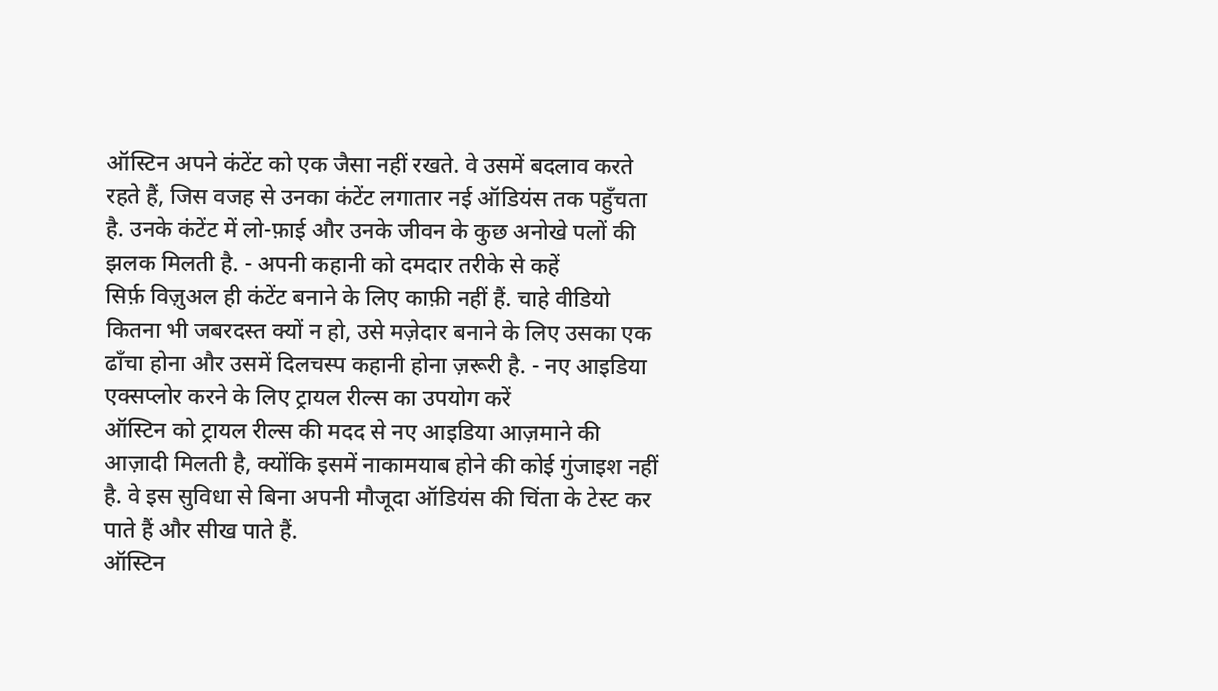ऑस्टिन अपने कंटेंट को एक जैसा नहीं रखते. वे उसमें बदलाव करते रहते हैं, जिस वजह से उनका कंटेंट लगातार नई ऑडियंस तक पहुँचता है. उनके कंटेंट में लो-फ़ाई और उनके जीवन के कुछ अनोखे पलों की झलक मिलती है. - अपनी कहानी को दमदार तरीके से कहें
सिर्फ़ विज़ुअल ही कंटेंट बनाने के लिए काफ़ी नहीं हैं. चाहे वीडियो कितना भी जबरदस्त क्यों न हो, उसे मज़ेदार बनाने के लिए उसका एक ढाँचा होना और उसमें दिलचस्प कहानी होना ज़रूरी है. - नए आइडिया एक्सप्लोर करने के लिए ट्रायल रील्स का उपयोग करें
ऑस्टिन को ट्रायल रील्स की मदद से नए आइडिया आज़माने की आज़ादी मिलती है, क्योंकि इसमें नाकामयाब होने की कोई गुंजाइश नहीं है. वे इस सुविधा से बिना अपनी मौजूदा ऑडियंस की चिंता के टेस्ट कर पाते हैं और सीख पाते हैं.
ऑस्टिन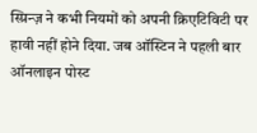स्प्रिन्ज़ ने कभी नियमों को अपनी क्रिएटिविटी पर हावी नहीं होने दिया. जब ऑस्टिन ने पहली बार ऑनलाइन पोस्ट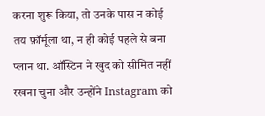करना शुरू किया, तो उनके पास न कोई तय फ़ॉर्मूला था, न ही कोई पहले से बना प्लान था. ऑस्टिन ने खुद को सीमित नहीं रखना चुना और उन्होंने Instagram को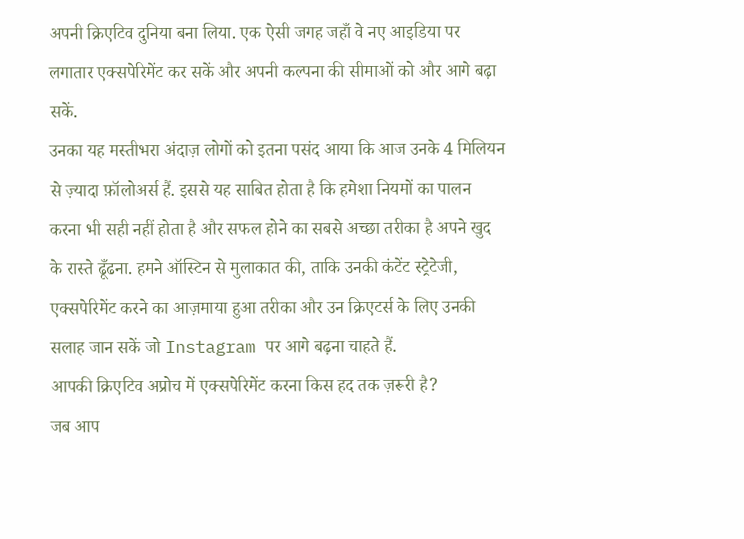अपनी क्रिएटिव दुनिया बना लिया. एक ऐसी जगह जहाँ वे नए आइडिया पर लगातार एक्सपेरिमेंट कर सकें और अपनी कल्पना की सीमाओं को और आगे बढ़ा सकें.
उनका यह मस्तीभरा अंदाज़ लोगों को इतना पसंद आया कि आज उनके 4 मिलियन से ज़्यादा फ़ॉलोअर्स हैं. इससे यह साबित होता है कि हमेशा नियमों का पालन करना भी सही नहीं होता है और सफल होने का सबसे अच्छा तरीका है अपने खुद के रास्ते ढूँढना. हमने ऑस्टिन से मुलाकात की, ताकि उनकी कंटेंट स्ट्रेटेजी, एक्सपेरिमेंट करने का आज़माया हुआ तरीका और उन क्रिएटर्स के लिए उनकी सलाह जान सकें जो Instagram पर आगे बढ़ना चाहते हैं.
आपकी क्रिएटिव अप्रोच में एक्सपेरिमेंट करना किस हद तक ज़रूरी है?
जब आप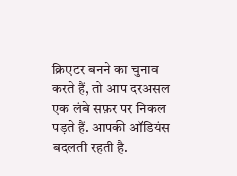क्रिएटर बनने का चुनाव करते हैं, तो आप दरअसल एक लंबे सफ़र पर निकल पड़ते हैं. आपकी ऑडियंस बदलती रहती है.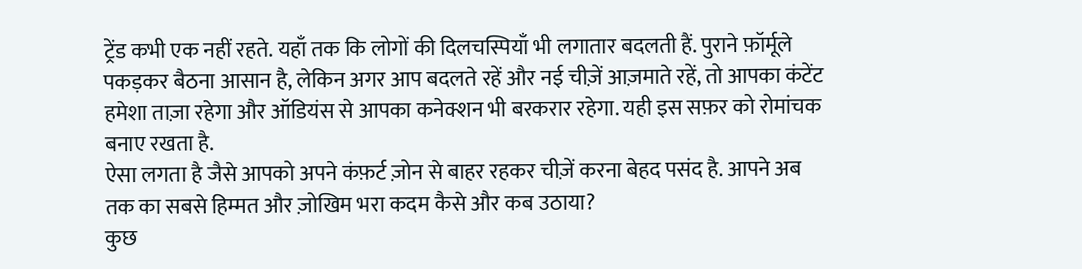ट्रेंड कभी एक नहीं रहते. यहाँ तक कि लोगों की दिलचस्पियाँ भी लगातार बदलती हैं. पुराने फ़ॉर्मूले पकड़कर बैठना आसान है, लेकिन अगर आप बदलते रहें और नई चीज़ें आज़माते रहें, तो आपका कंटेंट हमेशा ताज़ा रहेगा और ऑडियंस से आपका कनेक्शन भी बरकरार रहेगा. यही इस सफ़र को रोमांचक बनाए रखता है.
ऐसा लगता है जैसे आपको अपने कंफ़र्ट ज़ोन से बाहर रहकर चीज़ें करना बेहद पसंद है. आपने अब तक का सबसे हिम्मत और ज़ोखिम भरा कदम कैसे और कब उठाया?
कुछ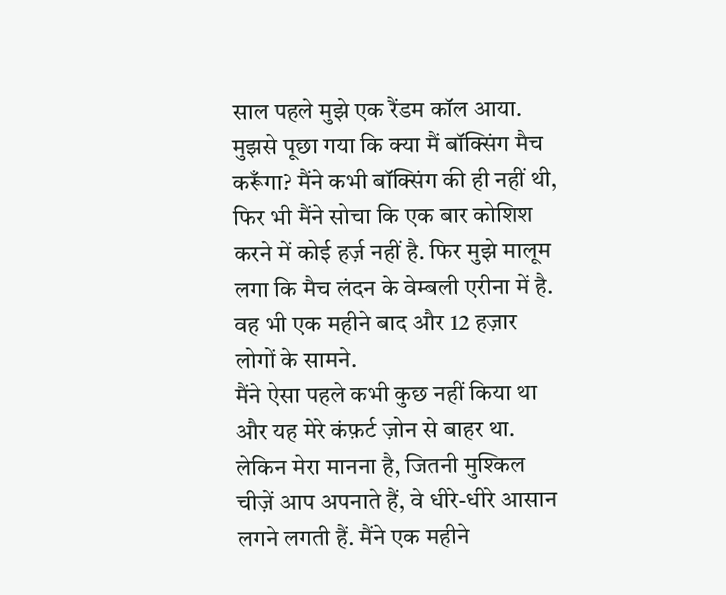साल पहले मुझे एक रैंडम कॉल आया. मुझसे पूछा गया कि क्या मैं बॉक्सिंग मैच करूँगा? मैंने कभी बॉक्सिंग की ही नहीं थी, फिर भी मैंने सोचा कि एक बार कोशिश करने में कोई हर्ज़ नहीं है. फिर मुझे मालूम लगा कि मैच लंदन के वेम्बली एरीना में है. वह भी एक महीने बाद और 12 हज़ार लोगों के सामने.
मैंने ऐसा पहले कभी कुछ नहीं किया था और यह मेरे कंफ़र्ट ज़ोन से बाहर था. लेकिन मेरा मानना है, जितनी मुश्किल चीज़ें आप अपनाते हैं, वे धीरे-धीरे आसान लगने लगती हैं. मैंने एक महीने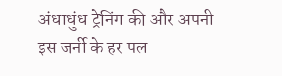अंधाधुंध ट्रेनिंग की और अपनी इस जर्नी के हर पल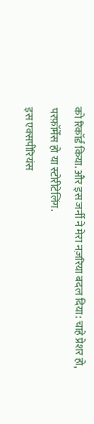को रिकॉर्ड किया. और इस जर्नी ने मेरा नज़रिया बदल दिया: चाहे प्रेशर हो, परफ़ॉर्मेंस हो या स्टोरीटेलिंग.
इस एक्सपीरियंस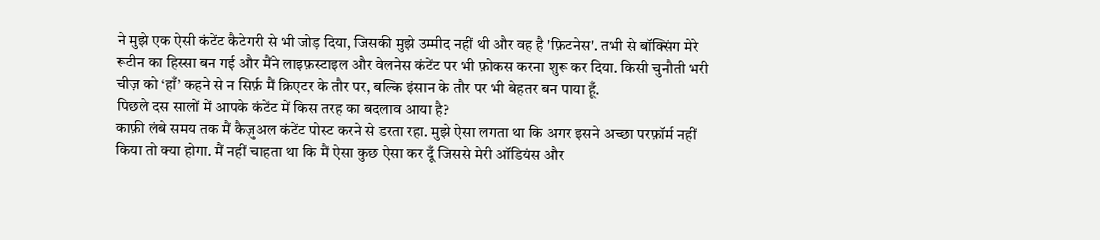ने मुझे एक ऐसी कंटेंट कैटेगरी से भी जोड़ दिया, जिसकी मुझे उम्मीद नहीं थी और वह है 'फ़िटनेस'. तभी से बॉक्सिंग मेरे रूटीन का हिस्सा बन गई और मैंने लाइफ़स्टाइल और वेलनेस कंटेंट पर भी फ़ोकस करना शुरू कर दिया. किसी चुनौती भरी चीज़ को ‘हाँ’ कहने से न सिर्फ़ मैं क्रिएटर के तौर पर, बल्कि इंसान के तौर पर भी बेहतर बन पाया हूँ.
पिछले दस सालों में आपके कंटेंट में किस तरह का बदलाव आया है?
काफ़ी लंबे समय तक मैं कैज़ुअल कंटेंट पोस्ट करने से डरता रहा. मुझे ऐसा लगता था कि अगर इसने अच्छा परफ़ॉर्म नहीं किया तो क्या होगा. मैं नहीं चाहता था कि मैं ऐसा कुछ ऐसा कर दूँ जिससे मेरी ऑडियंस और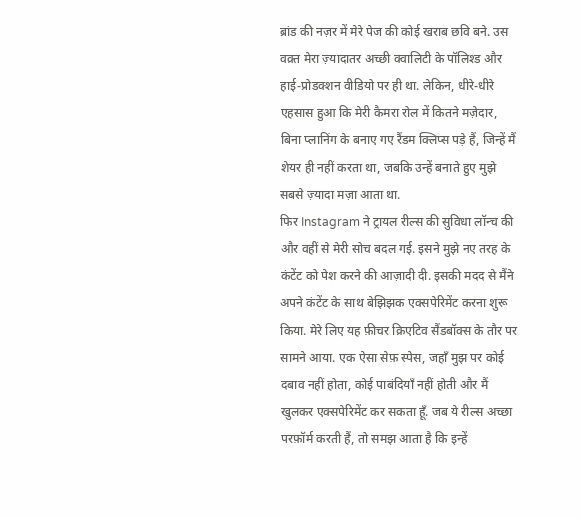ब्रांड की नज़र में मेरे पेज की कोई खराब छवि बने. उस वक़्त मेरा ज़्यादातर अच्छी क्वालिटी के पॉलिश्ड और हाई-प्रोडक्शन वीडियो पर ही था. लेकिन, धीरे-धीरे एहसास हुआ कि मेरी कैमरा रोल में कितने मज़ेदार, बिना प्लानिंग के बनाए गए रैंडम क्लिप्स पड़े हैं, जिन्हें मैं शेयर ही नहीं करता था, जबकि उन्हें बनाते हुए मुझे सबसे ज़्यादा मज़ा आता था.
फिर Instagram ने ट्रायल रील्स की सुविधा लॉन्च की और वहीं से मेरी सोच बदल गई. इसने मुझे नए तरह के कंटेंट को पेश करने की आज़ादी दी. इसकी मदद से मैंने अपने कंटेंट के साथ बेझिझक एक्सपेरिमेंट करना शुरू किया. मेरे लिए यह फ़ीचर क्रिएटिव सैंडबॉक्स के तौर पर सामने आया. एक ऐसा सेफ़ स्पेस, जहाँ मुझ पर कोई दबाव नहीं होता, कोई पाबंदियाँ नहीं होती और मैं खुलकर एक्सपेरिमेंट कर सकता हूँ. जब ये रील्स अच्छा परफ़ॉर्म करती हैं, तो समझ आता है कि इन्हें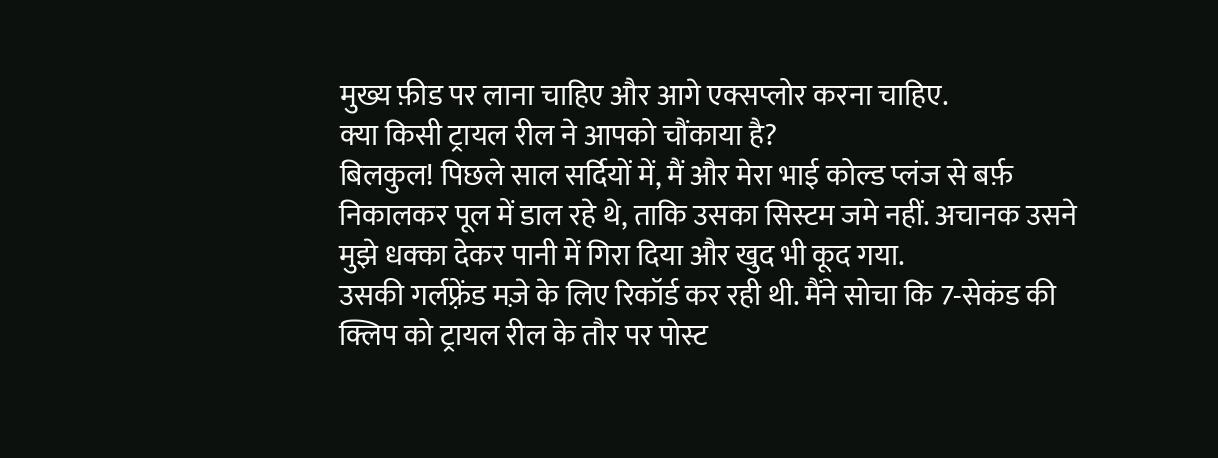मुख्य फ़ीड पर लाना चाहिए और आगे एक्सप्लोर करना चाहिए.
क्या किसी ट्रायल रील ने आपको चौंकाया है?
बिलकुल! पिछले साल सर्दियों में, मैं और मेरा भाई कोल्ड प्लंज से बर्फ़ निकालकर पूल में डाल रहे थे, ताकि उसका सिस्टम जमे नहीं. अचानक उसने मुझे धक्का देकर पानी में गिरा दिया और खुद भी कूद गया.
उसकी गर्लफ़्रेंड मज़े के लिए रिकॉर्ड कर रही थी. मैंने सोचा कि 7-सेकंड की क्लिप को ट्रायल रील के तौर पर पोस्ट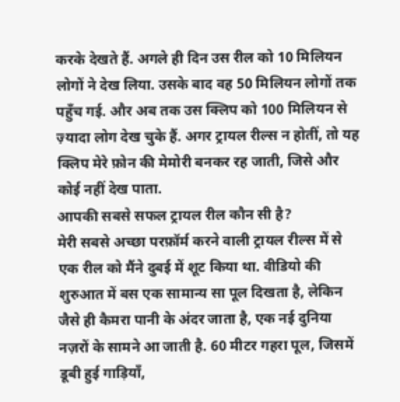करके देखते हैं. अगले ही दिन उस रील को 10 मिलियन लोगों ने देख लिया. उसके बाद वह 50 मिलियन लोगों तक पहुँच गई. और अब तक उस क्लिप को 100 मिलियन से ज़्यादा लोग देख चुके हैं. अगर ट्रायल रील्स न होतीं, तो यह क्लिप मेरे फ़ोन की मेमोरी बनकर रह जाती, जिसे और कोई नहीं देख पाता.
आपकी सबसे सफल ट्रायल रील कौन सी है?
मेरी सबसे अच्छा परफ़ॉर्म करने वाली ट्रायल रील्स में से एक रील को मैंने दुबई में शूट किया था. वीडियो की शुरुआत में बस एक सामान्य सा पूल दिखता है, लेकिन जैसे ही कैमरा पानी के अंदर जाता है, एक नई दुनिया नज़रों के सामने आ जाती है. 60 मीटर गहरा पूल, जिसमें डूबी हुई गाड़ियाँ,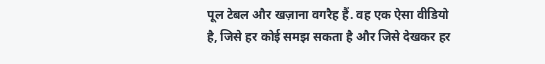पूल टेबल और खज़ाना वगरैह हैं. वह एक ऐसा वीडियो है, जिसे हर कोई समझ सकता है और जिसे देखकर हर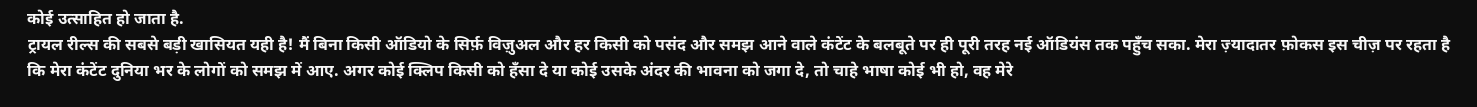कोई उत्साहित हो जाता है.
ट्रायल रील्स की सबसे बड़ी खासियत यही है! मैं बिना किसी ऑडियो के सिर्फ़ विज़ुअल और हर किसी को पसंद और समझ आने वाले कंटेंट के बलबूते पर ही पूरी तरह नई ऑडियंस तक पहुँच सका. मेरा ज़्यादातर फ़ोकस इस चीज़ पर रहता है कि मेरा कंटेंट दुनिया भर के लोगों को समझ में आए. अगर कोई क्लिप किसी को हँसा दे या कोई उसके अंदर की भावना को जगा दे, तो चाहे भाषा कोई भी हो, वह मेरे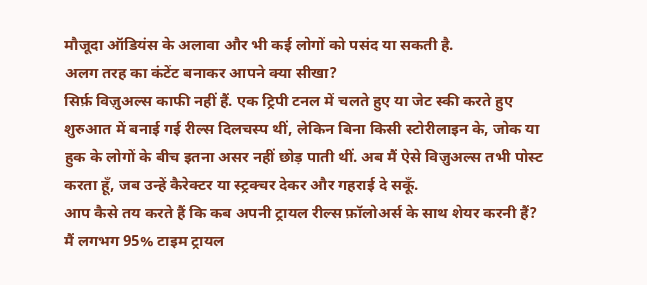मौजूदा ऑडियंस के अलावा और भी कई लोगों को पसंद या सकती है.
अलग तरह का कंटेंट बनाकर आपने क्या सीखा?
सिर्फ़ विज़ुअल्स काफी नहीं हैं. एक ट्रिपी टनल में चलते हुए या जेट स्की करते हुए शुरुआत में बनाई गई रील्स दिलचस्प थीं, लेकिन बिना किसी स्टोरीलाइन के, जोक या हुक के लोगों के बीच इतना असर नहीं छोड़ पाती थीं. अब मैं ऐसे विज़ुअल्स तभी पोस्ट करता हूँ, जब उन्हें कैरेक्टर या स्ट्रक्चर देकर और गहराई दे सकूँ.
आप कैसे तय करते हैं कि कब अपनी ट्रायल रील्स फ़ॉलोअर्स के साथ शेयर करनी हैं?
मैं लगभग 95% टाइम ट्रायल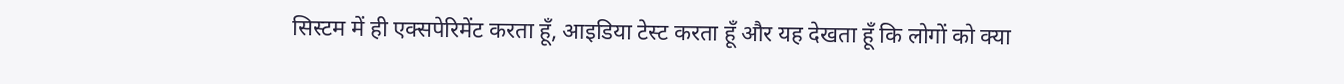सिस्टम में ही एक्सपेरिमेंट करता हूँ, आइडिया टेस्ट करता हूँ और यह देखता हूँ कि लोगों को क्या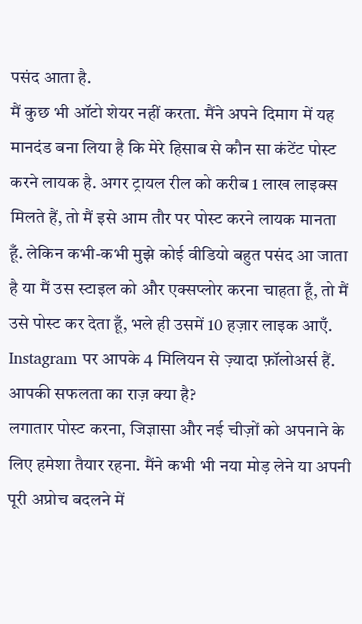पसंद आता है.
मैं कुछ भी ऑटो शेयर नहीं करता. मैंने अपने दिमाग में यह मानदंड बना लिया है कि मेरे हिसाब से कौन सा कंटेंट पोस्ट करने लायक है. अगर ट्रायल रील को करीब 1 लाख लाइक्स मिलते हैं, तो मैं इसे आम तौर पर पोस्ट करने लायक मानता हूँ. लेकिन कभी-कभी मुझे कोई वीडियो बहुत पसंद आ जाता है या मैं उस स्टाइल को और एक्सप्लोर करना चाहता हूँ, तो मैं उसे पोस्ट कर देता हूँ, भले ही उसमें 10 हज़ार लाइक आएँ.
Instagram पर आपके 4 मिलियन से ज़्यादा फ़ॉलोअर्स हैं. आपकी सफलता का राज़ क्या है?
लगातार पोस्ट करना, जिज्ञासा और नई चीज़ों को अपनाने के लिए हमेशा तैयार रहना. मैंने कभी भी नया मोड़ लेने या अपनी पूरी अप्रोच बदलने में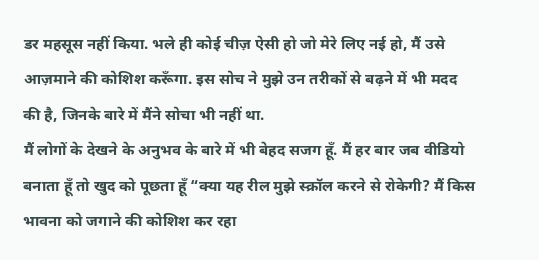डर महसूस नहीं किया. भले ही कोई चीज़ ऐसी हो जो मेरे लिए नई हो, मैं उसे आज़माने की कोशिश करूँगा. इस सोच ने मुझे उन तरीकों से बढ़ने में भी मदद की है, जिनके बारे में मैंने सोचा भी नहीं था.
मैं लोगों के देखने के अनुभव के बारे में भी बेहद सजग हूँ. मैं हर बार जब वीडियो बनाता हूँ तो खुद को पूछता हूँ “क्या यह रील मुझे स्क्रॉल करने से रोकेगी? मैं किस भावना को जगाने की कोशिश कर रहा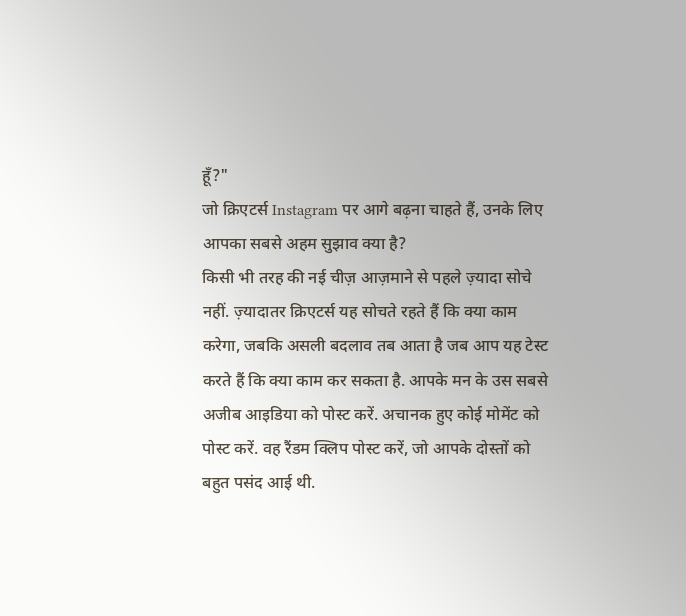हूँ?"
जो क्रिएटर्स Instagram पर आगे बढ़ना चाहते हैं, उनके लिए आपका सबसे अहम सुझाव क्या है?
किसी भी तरह की नई चीज़ आज़माने से पहले ज़्यादा सोचे नहीं. ज़्यादातर क्रिएटर्स यह सोचते रहते हैं कि क्या काम करेगा, जबकि असली बदलाव तब आता है जब आप यह टेस्ट करते हैं कि क्या काम कर सकता है. आपके मन के उस सबसे अजीब आइडिया को पोस्ट करें. अचानक हुए कोई मोमेंट को पोस्ट करें. वह रैंडम क्लिप पोस्ट करें, जो आपके दोस्तों को बहुत पसंद आई थी.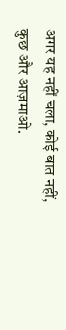अगर यह नहीं चला, कोई बात नहीं, कुछ और आज़माओ.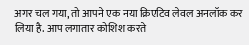अगर चल गया, तो आपने एक नया क्रिएटिव लेवल अनलॉक कर लिया है. आप लगातार कोशिश करते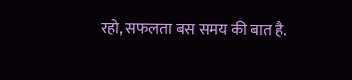रहो, सफलता बस समय की बात है.